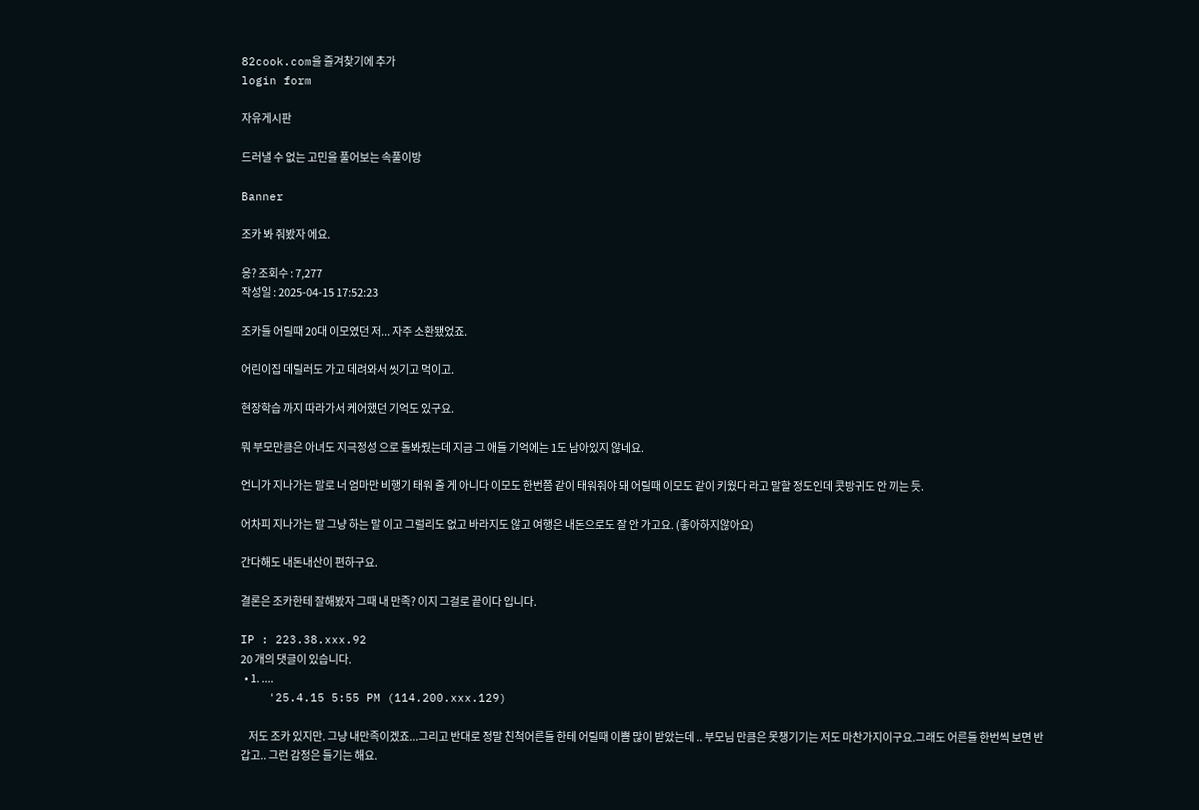82cook.com을 즐겨찾기에 추가
login form

자유게시판

드러낼 수 없는 고민을 풀어보는 속풀이방

Banner

조카 봐 줘봤자 에요.

응? 조회수 : 7,277
작성일 : 2025-04-15 17:52:23

조카들 어릴때 20대 이모였던 저... 자주 소환됐었죠.

어린이집 데릴러도 가고 데려와서 씻기고 먹이고.

현장학습 까지 따라가서 케어했던 기억도 있구요.

뭐 부모만큼은 아녀도 지극정성 으로 돌봐줬는데 지금 그 애들 기억에는 1도 남아있지 않네요.

언니가 지나가는 말로 너 엄마만 비행기 태워 줄 게 아니다 이모도 한번쯤 같이 태워줘야 돼 어릴때 이모도 같이 키웠다 라고 말할 정도인데 콧방귀도 안 끼는 듯.

어차피 지나가는 말 그냥 하는 말 이고 그럴리도 없고 바라지도 않고 여행은 내돈으로도 잘 안 가고요. (좋아하지않아요)

간다해도 내돈내산이 편하구요.

결론은 조카한테 잘해봤자 그때 내 만족? 이지 그걸로 끝이다 입니다.

IP : 223.38.xxx.92
20 개의 댓글이 있습니다.
  • 1. ....
    '25.4.15 5:55 PM (114.200.xxx.129)

    저도 조카 있지만. 그냥 내만족이겠죠...그리고 반대로 정말 친척어른들 한테 어릴때 이쁨 많이 받았는데 .. 부모님 만큼은 못챙기기는 저도 마찬가지이구요.그래도 어른들 한번씩 보면 반갑고.. 그런 감정은 들기는 해요.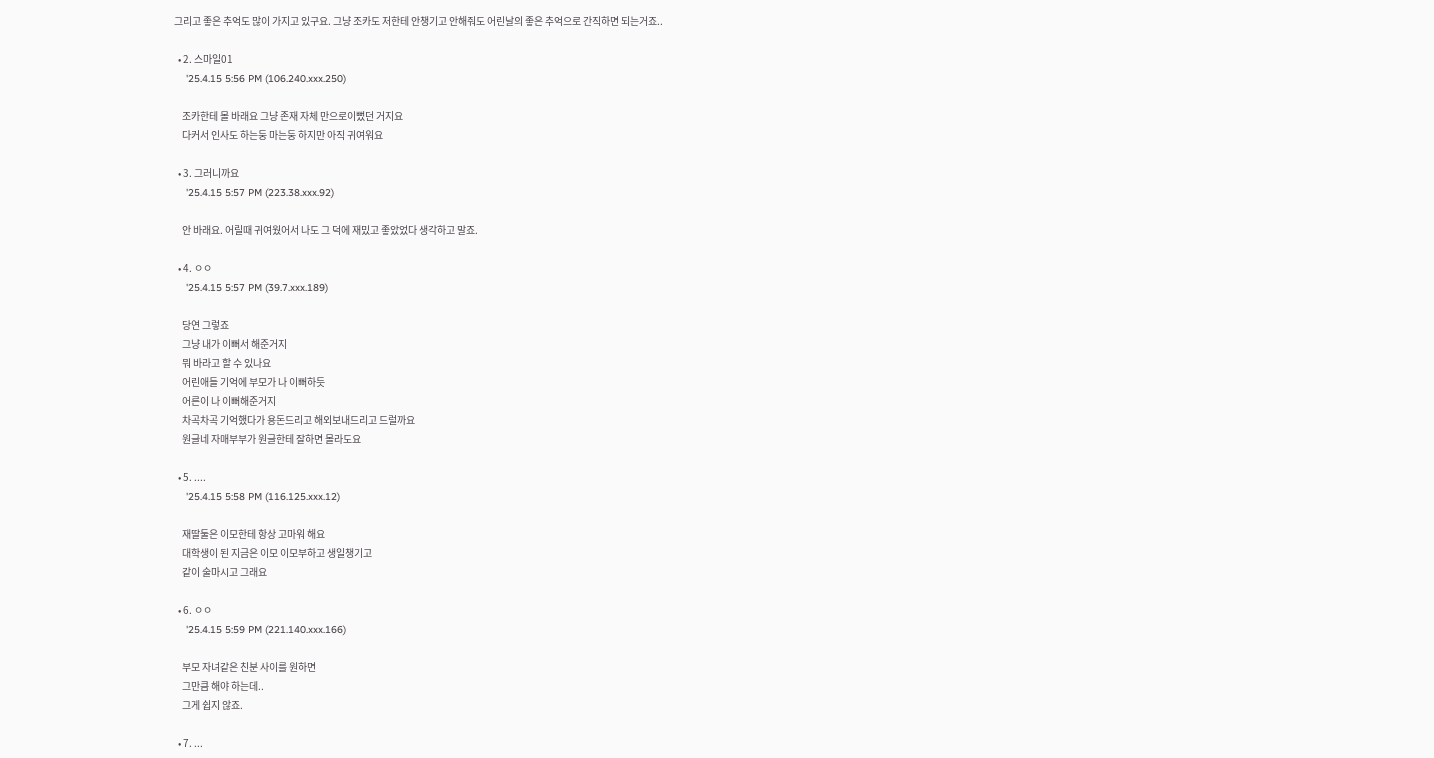그리고 좋은 추억도 많이 가지고 있구요. 그냥 조카도 저한테 안챙기고 안해줘도 어린날의 좋은 추억으로 간직하면 되는거죠..

  • 2. 스마일01
    '25.4.15 5:56 PM (106.240.xxx.250)

    조카한테 몰 바래요 그냥 존재 자체 만으로이뻤던 거지요
    다커서 인사도 하는둥 마는둥 하지만 아직 귀여워요

  • 3. 그러니까요
    '25.4.15 5:57 PM (223.38.xxx.92)

    안 바래요. 어릴때 귀여웠어서 나도 그 덕에 재밌고 좋았었다 생각하고 말죠.

  • 4. ㅇㅇ
    '25.4.15 5:57 PM (39.7.xxx.189)

    당연 그렇죠
    그냥 내가 이뻐서 해준거지
    뭐 바라고 할 수 있나요
    어린애들 기억에 부모가 나 이뻐하듯
    어른이 나 이뻐해준거지
    차곡차곡 기억했다가 용돈드리고 해외보내드리고 드럴까요
    원글네 자매부부가 원글한테 잘하면 몰라도요

  • 5. ....
    '25.4.15 5:58 PM (116.125.xxx.12)

    재딸둘은 이모한테 항상 고마워 해요
    대학생이 된 지금은 이모 이모부하고 생일챙기고
    같이 술마시고 그래요

  • 6. ㅇㅇ
    '25.4.15 5:59 PM (221.140.xxx.166)

    부모 자녀같은 친분 사이를 원하면
    그만큼 해야 하는데..
    그게 쉽지 않죠.

  • 7. ...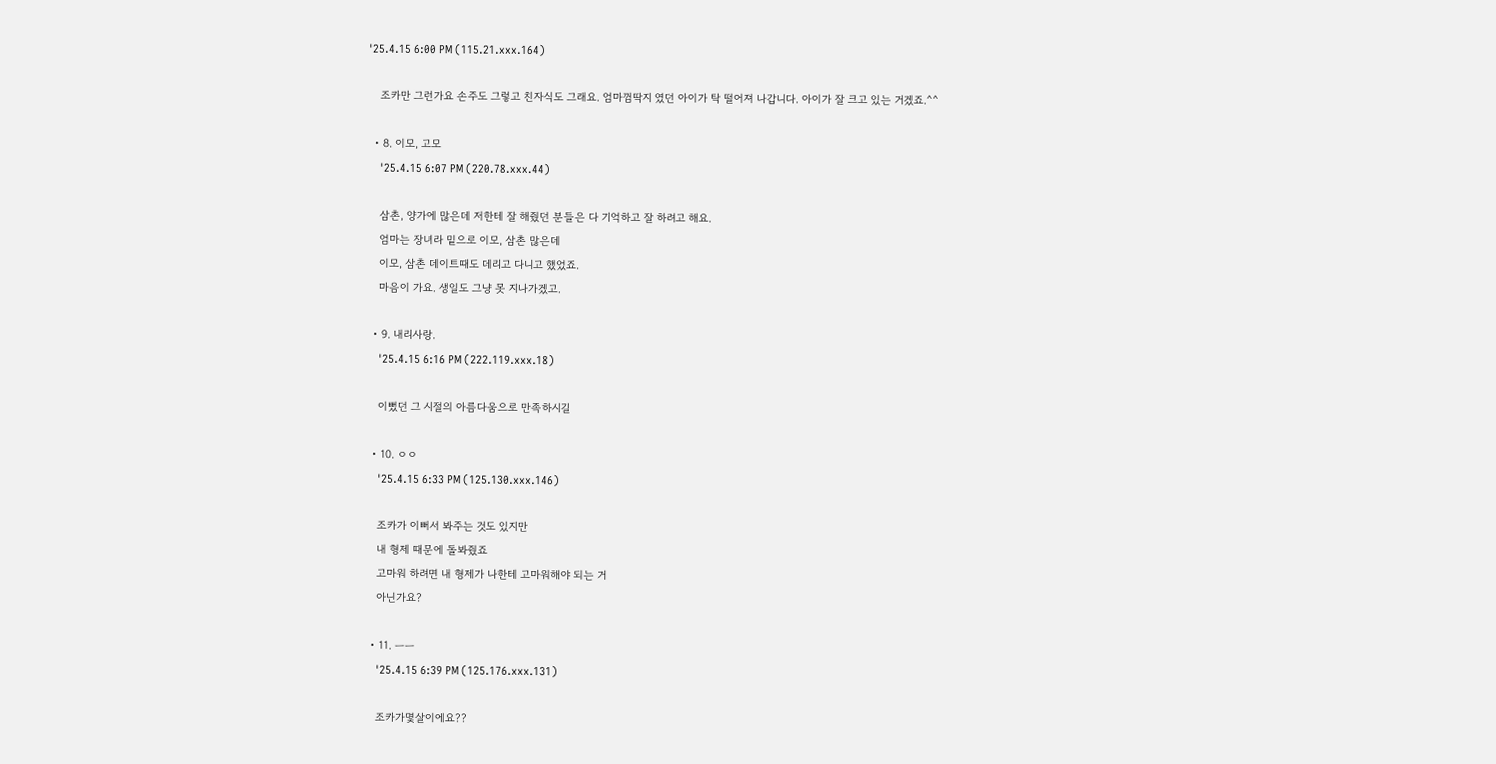'25.4.15 6:00 PM (115.21.xxx.164)

    조카만 그런가요 손주도 그렇고 친자식도 그래요. 엄마껌딱지 였던 아이가 탁 떨어져 나갑니다. 아이가 잘 크고 있는 거겠죠.^^

  • 8. 이모, 고모
    '25.4.15 6:07 PM (220.78.xxx.44)

    삼촌, 양가에 많은데 저한테 잘 해줬던 분들은 다 기억하고 잘 하려고 해요.
    엄마는 장녀라 밑으로 이모, 삼촌 많은데
    이모, 삼촌 데이트때도 데리고 다니고 했었죠.
    마음이 가요. 생일도 그냥 못 지나가겠고.

  • 9. 내리사랑.
    '25.4.15 6:16 PM (222.119.xxx.18)

    이뻤던 그 시절의 아름다움으로 만족하시길

  • 10. ㅇㅇ
    '25.4.15 6:33 PM (125.130.xxx.146)

    조카가 이뻐서 봐주는 것도 있지만
    내 형제 때문에 돌봐줬죠
    고마워 하려면 내 형제가 나한테 고마워해야 되는 거
    아닌가요?

  • 11. ㅡㅡ
    '25.4.15 6:39 PM (125.176.xxx.131)

    조카가몇살이에요??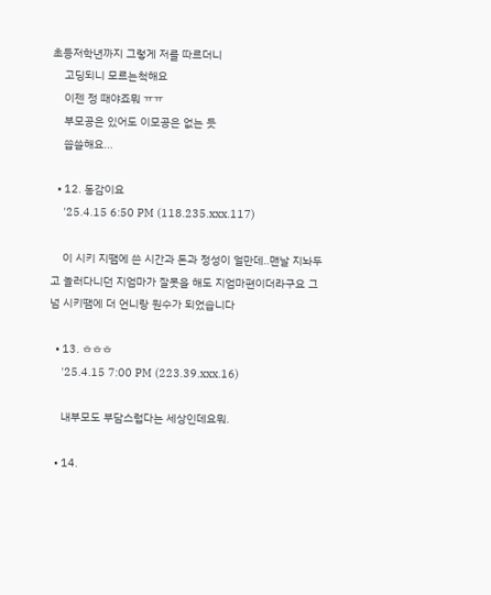초등저학년까지 그렇게 저를 따르더니
    고딩되니 모르는척해요
    이젠 정 때야죠뭐 ㅠㅠ
    부모공은 있어도 이모공은 없는 듯
    씁쓸해요...

  • 12. 동감이요
    '25.4.15 6:50 PM (118.235.xxx.117)

    이 시키 지땜에 쓴 시간과 돈과 정성이 얼만데..맨날 지놔두고 놀러다니던 지엄마가 잘못을 해도 지엄마편이더라구요 그넘 시키땜에 더 언니랑 원수가 되었습니다

  • 13. ㅎㅎㅎ
    '25.4.15 7:00 PM (223.39.xxx.16)

    내부모도 부담스럽다는 세상인데요뭐.

  • 14.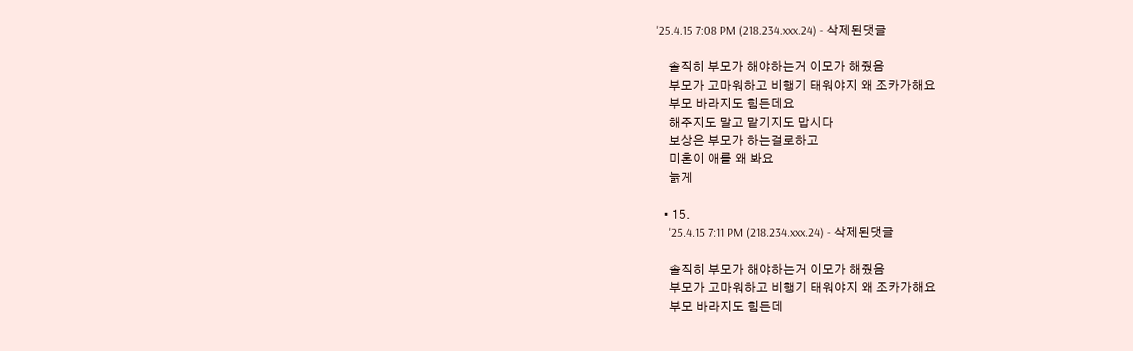'25.4.15 7:08 PM (218.234.xxx.24) - 삭제된댓글

    솔직히 부모가 해야하는거 이모가 해줬음
    부모가 고마워하고 비행기 태워야지 왜 조카가해요
    부모 바라지도 힘든데요
    해주지도 말고 맡기지도 맙시다
    보상은 부모가 하는걸로하고
    미혼이 애를 왜 봐요
    늙게

  • 15.
    '25.4.15 7:11 PM (218.234.xxx.24) - 삭제된댓글

    솔직히 부모가 해야하는거 이모가 해줬음
    부모가 고마워하고 비행기 태워야지 왜 조카가해요
    부모 바라지도 힘든데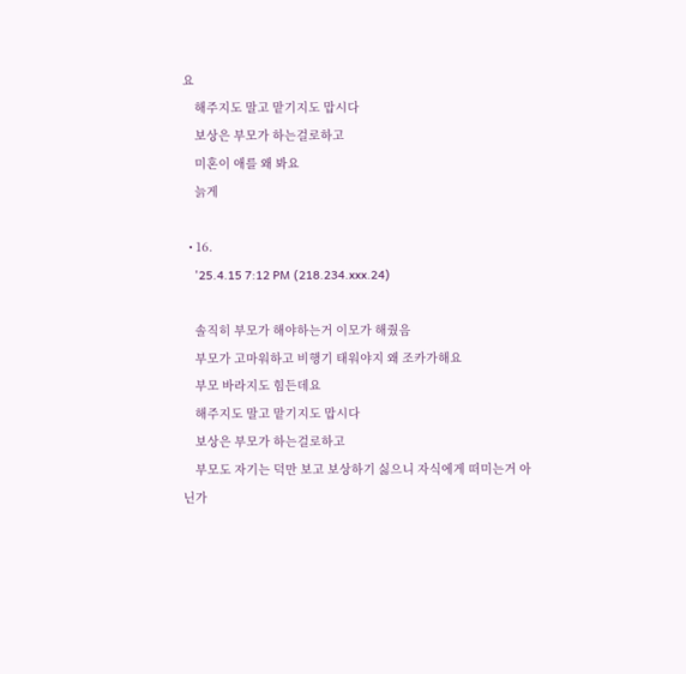요
    해주지도 말고 맡기지도 맙시다
    보상은 부모가 하는걸로하고
    미혼이 애를 왜 봐요
    늙게

  • 16.
    '25.4.15 7:12 PM (218.234.xxx.24)

    솔직히 부모가 해야하는거 이모가 해줬음
    부모가 고마워하고 비행기 태워야지 왜 조카가해요
    부모 바라지도 힘든데요
    해주지도 말고 맡기지도 맙시다
    보상은 부모가 하는걸로하고
    부모도 자기는 덕만 보고 보상하기 싫으니 자식에게 떠미는거 아닌가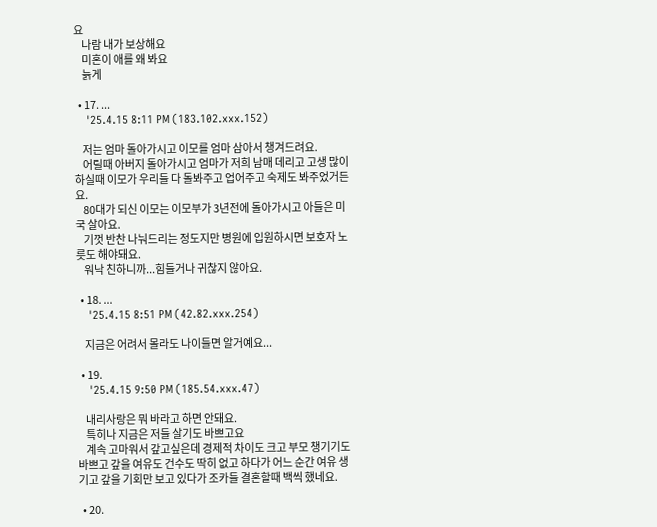요
    나람 내가 보상해요
    미혼이 애를 왜 봐요
    늙게

  • 17. ...
    '25.4.15 8:11 PM (183.102.xxx.152)

    저는 엄마 돌아가시고 이모를 엄마 삼아서 챙겨드려요.
    어릴때 아버지 돌아가시고 엄마가 저희 남매 데리고 고생 많이 하실때 이모가 우리들 다 돌봐주고 업어주고 숙제도 봐주었거든요.
    80대가 되신 이모는 이모부가 3년전에 돌아가시고 아들은 미국 살아요.
    기껏 반찬 나눠드리는 정도지만 병원에 입원하시면 보호자 노릇도 해야돼요.
    워낙 친하니까...힘들거나 귀찮지 않아요.

  • 18. ...
    '25.4.15 8:51 PM (42.82.xxx.254)

    지금은 어려서 몰라도 나이들면 알거예요...

  • 19.
    '25.4.15 9:50 PM (185.54.xxx.47)

    내리사랑은 뭐 바라고 하면 안돼요.
    특히나 지금은 저들 살기도 바쁘고요
    계속 고마워서 갚고싶은데 경제적 차이도 크고 부모 챙기기도 바쁘고 갚을 여유도 건수도 딱히 없고 하다가 어느 순간 여유 생기고 갚을 기회만 보고 있다가 조카들 결혼할때 백씩 했네요.

  • 20.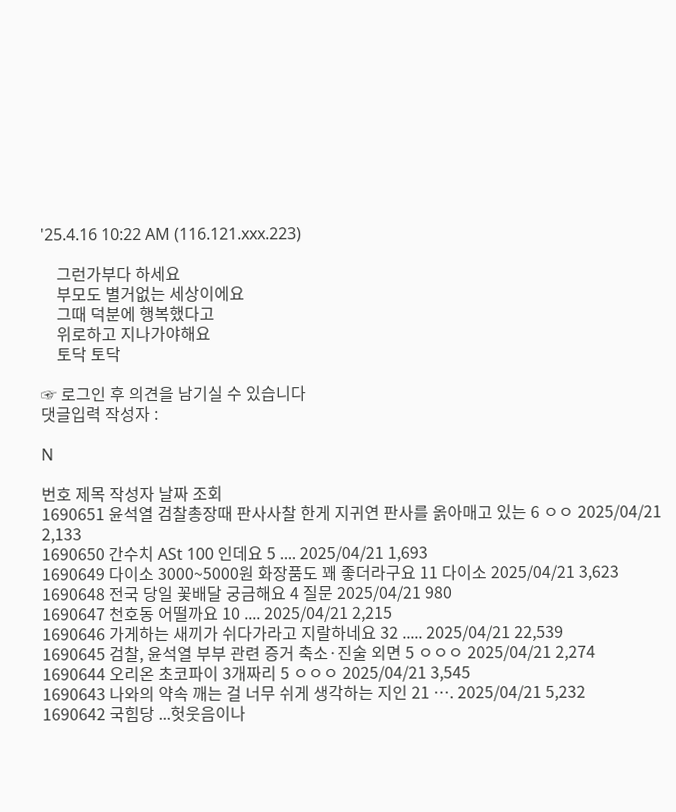'25.4.16 10:22 AM (116.121.xxx.223)

    그런가부다 하세요
    부모도 별거없는 세상이에요
    그때 덕분에 행복했다고
    위로하고 지나가야해요
    토닥 토닥

☞ 로그인 후 의견을 남기실 수 있습니다
댓글입력 작성자 :

N

번호 제목 작성자 날짜 조회
1690651 윤석열 검찰총장때 판사사찰 한게 지귀연 판사를 옭아매고 있는 6 ㅇㅇ 2025/04/21 2,133
1690650 간수치 ASt 100 인데요 5 .... 2025/04/21 1,693
1690649 다이소 3000~5000원 화장품도 꽤 좋더라구요 11 다이소 2025/04/21 3,623
1690648 전국 당일 꽃배달 궁금해요 4 질문 2025/04/21 980
1690647 천호동 어떨까요 10 .... 2025/04/21 2,215
1690646 가게하는 새끼가 쉬다가라고 지랄하네요 32 ..... 2025/04/21 22,539
1690645 검찰, 윤석열 부부 관련 증거 축소·진술 외면 5 ㅇㅇㅇ 2025/04/21 2,274
1690644 오리온 초코파이 3개짜리 5 ㅇㅇㅇ 2025/04/21 3,545
1690643 나와의 약속 깨는 걸 너무 쉬게 생각하는 지인 21 …. 2025/04/21 5,232
1690642 국힘당 ...헛웃음이나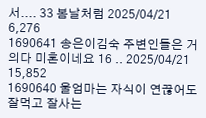서.... 33 봄날처럼 2025/04/21 6,276
1690641 송은이김숙 주변인들은 거의다 미혼이네요 16 .. 2025/04/21 15,852
1690640 울엄마는 자식이 연끊어도 잘먹고 잘사는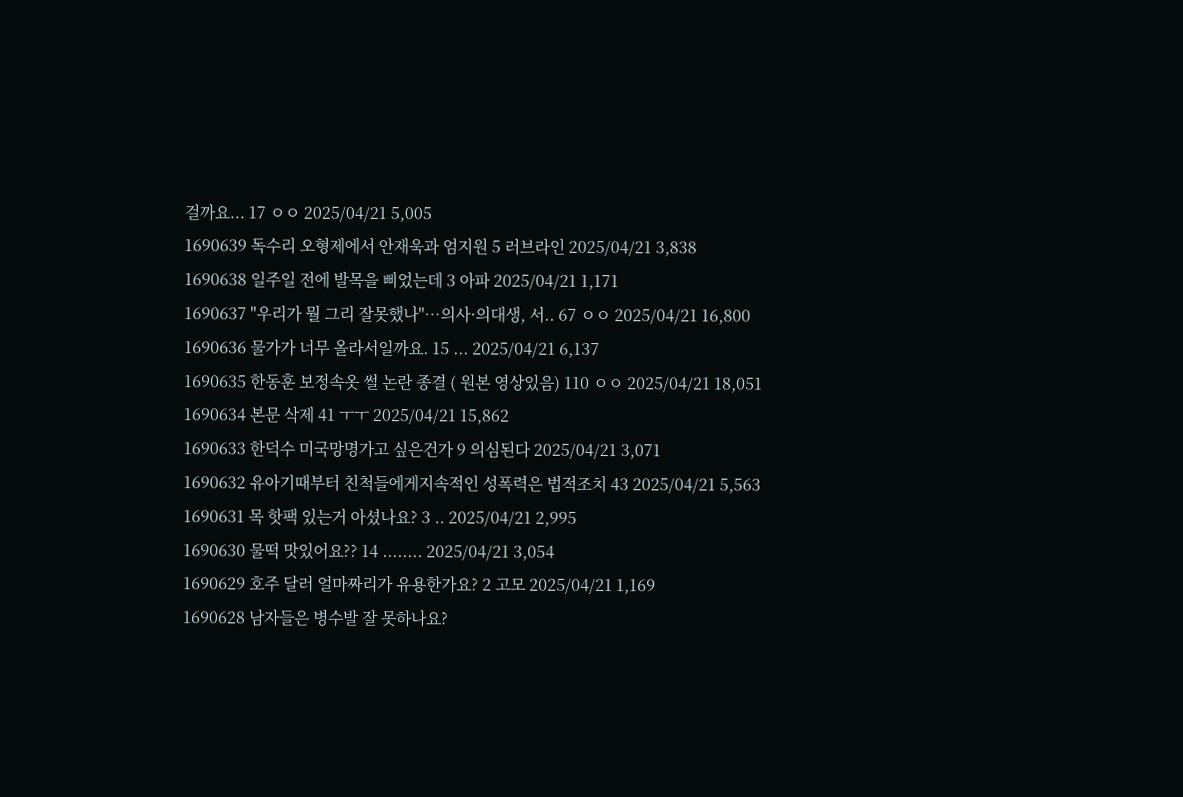걸까요... 17 ㅇㅇ 2025/04/21 5,005
1690639 독수리 오형제에서 안재욱과 엄지원 5 러브라인 2025/04/21 3,838
1690638 일주일 전에 발목을 삐었는데 3 아파 2025/04/21 1,171
1690637 "우리가 뭘 그리 잘못했나"…의사·의대생, 서.. 67 ㅇㅇ 2025/04/21 16,800
1690636 물가가 너무 올라서일까요. 15 ... 2025/04/21 6,137
1690635 한동훈 보정속옷 썰 논란 종결 ( 원본 영상있음) 110 ㅇㅇ 2025/04/21 18,051
1690634 본문 삭제 41 ㅜㅜ 2025/04/21 15,862
1690633 한덕수 미국망명가고 싶은건가 9 의심된다 2025/04/21 3,071
1690632 유아기때부터 친척들에게지속적인 성폭력은 법적조치 43 2025/04/21 5,563
1690631 목 핫팩 있는거 아셨나요? 3 .. 2025/04/21 2,995
1690630 물떡 맛있어요?? 14 ........ 2025/04/21 3,054
1690629 호주 달러 얼마짜리가 유용한가요? 2 고모 2025/04/21 1,169
1690628 남자들은 병수발 잘 못하나요?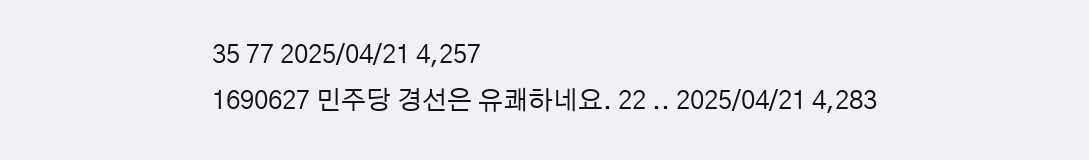35 77 2025/04/21 4,257
1690627 민주당 경선은 유쾌하네요. 22 .. 2025/04/21 4,283